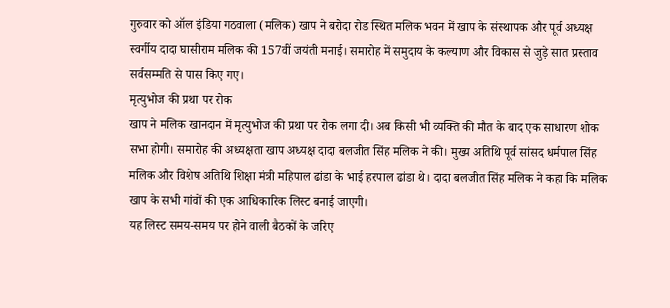गुरुवार को ऑल इंडिया गठवाला (मलिक) खाप ने बरोदा रोड स्थित मलिक भवन में खाप के संस्थापक और पूर्व अध्यक्ष स्वर्गीय दादा घासीराम मलिक की 157वीं जयंती मनाई। समारोह में समुदाय के कल्याण और विकास से जुड़े सात प्रस्ताव सर्वसम्मति से पास किए गए।
मृत्युभोज की प्रथा पर रोक
खाप ने मलिक खानदान में मृत्युभोज की प्रथा पर रोक लगा दी। अब किसी भी व्यक्ति की मौत के बाद एक साधारण शोक सभा होगी। समारोह की अध्यक्षता खाप अध्यक्ष दादा बलजीत सिंह मलिक ने की। मुख्य अतिथि पूर्व सांसद धर्मपाल सिंह मलिक और विशेष अतिथि शिक्षा मंत्री महिपाल ढांडा के भाई हरपाल ढांडा थे। दादा बलजीत सिंह मलिक ने कहा कि मलिक खाप के सभी गांवों की एक आधिकारिक लिस्ट बनाई जाएगी।
यह लिस्ट समय-समय पर होने वाली बैठकों के जरिए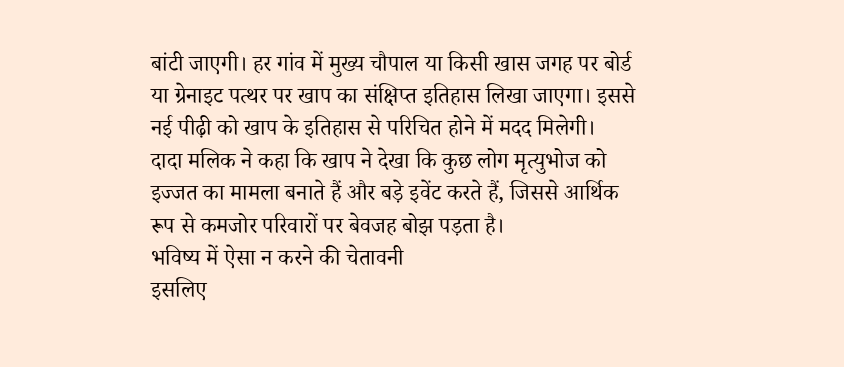बांटी जाएगी। हर गांव में मुख्य चौपाल या किसी खास जगह पर बोर्ड या ग्रेनाइट पत्थर पर खाप का संक्षिप्त इतिहास लिखा जाएगा। इससे नई पीढ़ी को खाप के इतिहास से परिचित होने में मदद मिलेगी।
दादा मलिक ने कहा कि खाप ने देखा कि कुछ लोग मृत्युभोज को इज्जत का मामला बनाते हैं और बड़े इवेंट करते हैं, जिससे आर्थिक रूप से कमजोर परिवारों पर बेवजह बोझ पड़ता है।
भविष्य में ऐसा न करने की चेतावनी
इसलिए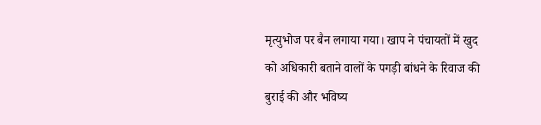मृत्युभोज पर बैन लगाया गया। खाप ने पंचायतों में खुद को अधिकारी बताने वालों के पगड़ी बांधने के रिवाज की बुराई की और भविष्य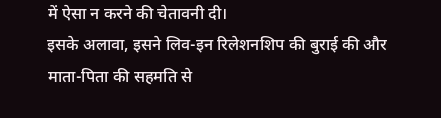में ऐसा न करने की चेतावनी दी।
इसके अलावा, इसने लिव-इन रिलेशनशिप की बुराई की और माता-पिता की सहमति से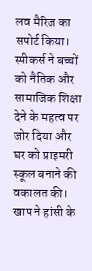लव मैरिज का सपोर्ट किया। स्पीकर्स ने बच्चों को नैतिक और सामाजिक शिक्षा देने के महत्व पर जोर दिया और घर को प्राइमरी स्कूल बनाने की वकालत की। खाप ने हांसी के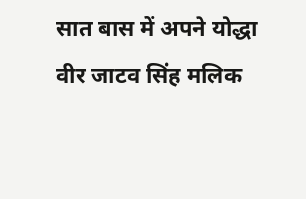सात बास में अपने योद्धा वीर जाटव सिंह मलिक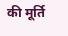की मूर्ति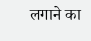लगाने का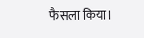फैसला किया।